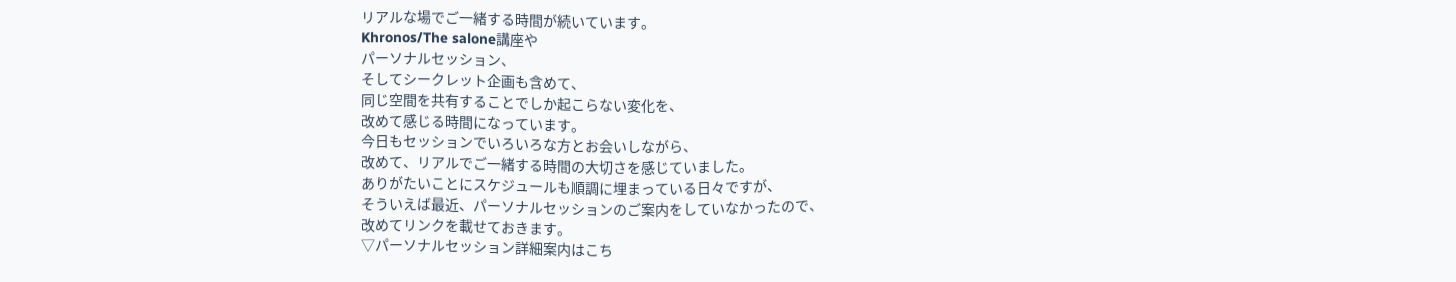リアルな場でご一緒する時間が続いています。
Khronos/The salone講座や
パーソナルセッション、
そしてシークレット企画も含めて、
同じ空間を共有することでしか起こらない変化を、
改めて感じる時間になっています。
今日もセッションでいろいろな方とお会いしながら、
改めて、リアルでご一緒する時間の大切さを感じていました。
ありがたいことにスケジュールも順調に埋まっている日々ですが、
そういえば最近、パーソナルセッションのご案内をしていなかったので、
改めてリンクを載せておきます。
▽パーソナルセッション詳細案内はこち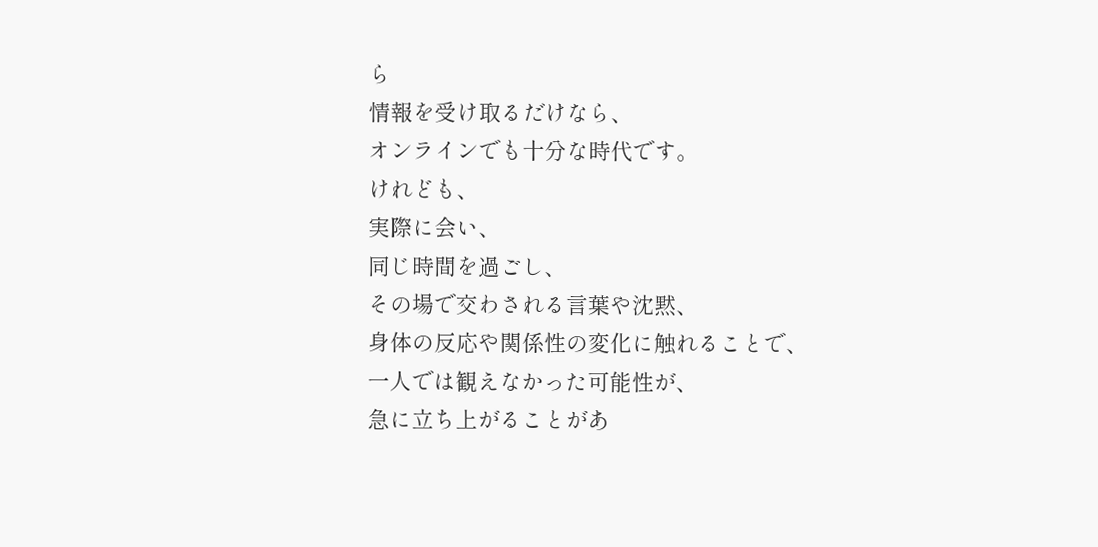ら
情報を受け取るだけなら、
オンラインでも十分な時代です。
けれども、
実際に会い、
同じ時間を過ごし、
その場で交わされる言葉や沈黙、
身体の反応や関係性の変化に触れることで、
一人では観えなかった可能性が、
急に立ち上がることがあ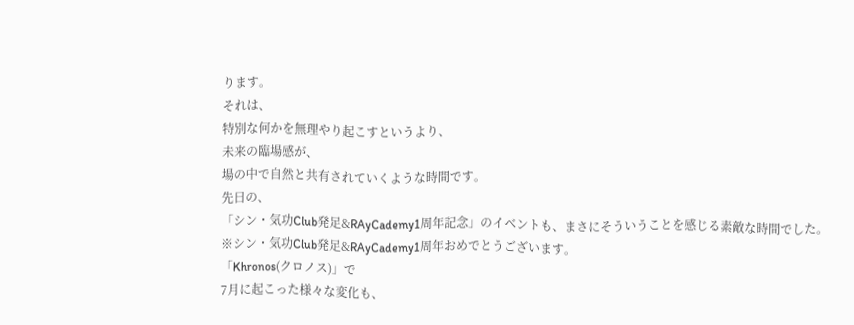ります。
それは、
特別な何かを無理やり起こすというより、
未来の臨場感が、
場の中で自然と共有されていくような時間です。
先日の、
「シン・気功Club発足&RAyCademy1周年記念」のイベントも、まさにそういうことを感じる素敵な時間でした。
※シン・気功Club発足&RAyCademy1周年おめでとうございます。
「Khronos(クロノス)」で
7月に起こった様々な変化も、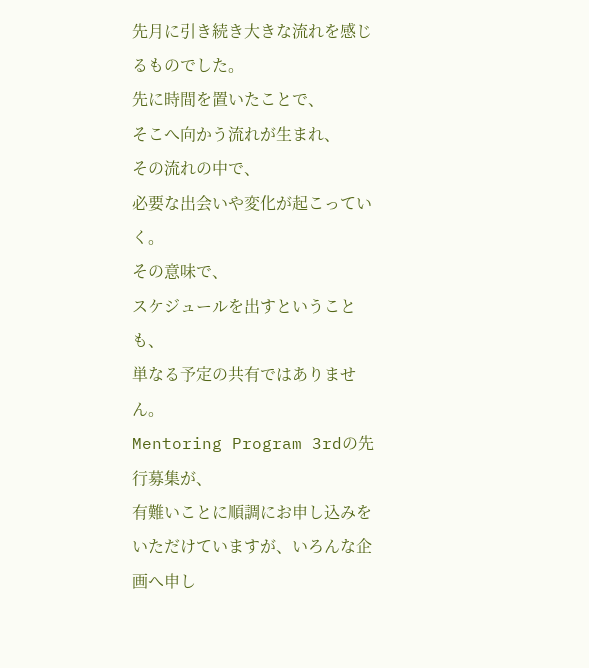先月に引き続き大きな流れを感じるものでした。
先に時間を置いたことで、
そこへ向かう流れが生まれ、
その流れの中で、
必要な出会いや変化が起こっていく。
その意味で、
スケジュールを出すということも、
単なる予定の共有ではありません。
Mentoring Program 3rdの先行募集が、
有難いことに順調にお申し込みをいただけていますが、いろんな企画へ申し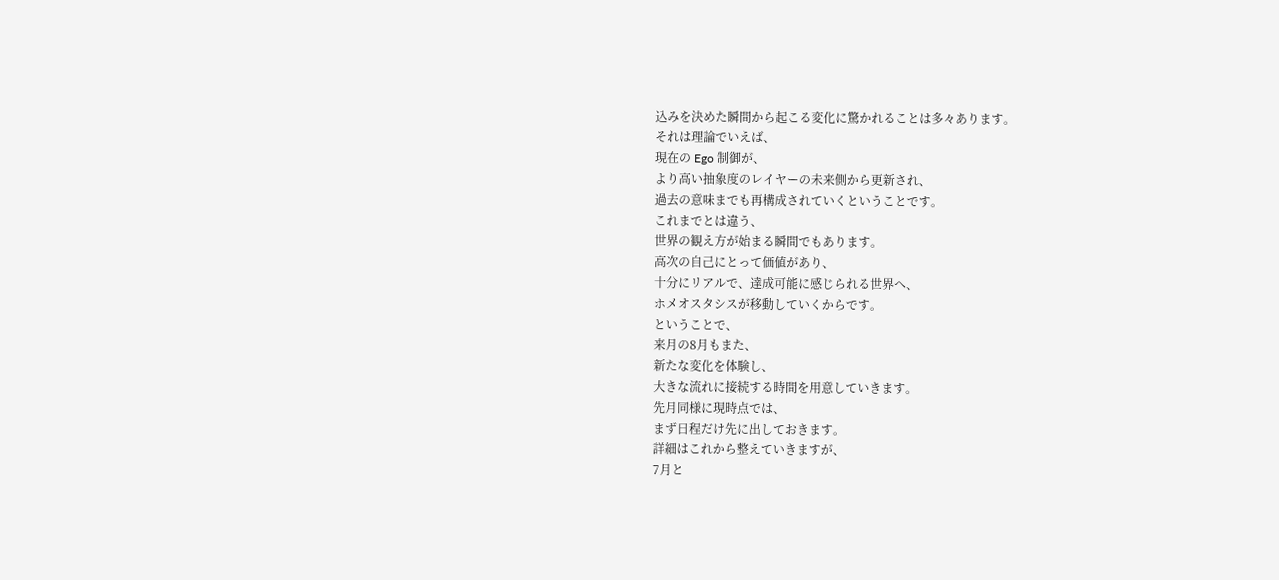込みを決めた瞬間から起こる変化に驚かれることは多々あります。
それは理論でいえば、
現在の Ego 制御が、
より高い抽象度のレイヤーの未来側から更新され、
過去の意味までも再構成されていくということです。
これまでとは違う、
世界の観え方が始まる瞬間でもあります。
高次の自己にとって価値があり、
十分にリアルで、達成可能に感じられる世界へ、
ホメオスタシスが移動していくからです。
ということで、
来月の8月もまた、
新たな変化を体験し、
大きな流れに接続する時間を用意していきます。
先月同様に現時点では、
まず日程だけ先に出しておきます。
詳細はこれから整えていきますが、
7月と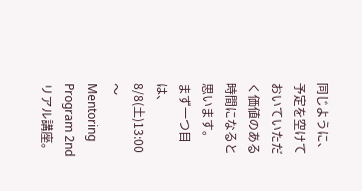同じように、
予定を空けておいていただく価値のある時間になると思います。
まず一つ目は、
8/8(土)13:00〜
Mentoring Program 2nd リアル講座。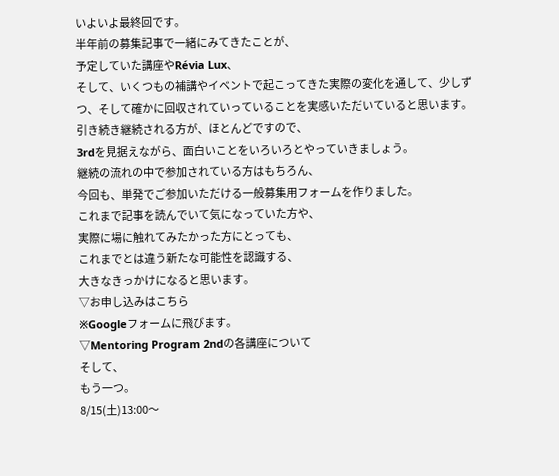いよいよ最終回です。
半年前の募集記事で一緒にみてきたことが、
予定していた講座やRévia Lux、
そして、いくつもの補講やイベントで起こってきた実際の変化を通して、少しずつ、そして確かに回収されていっていることを実感いただいていると思います。
引き続き継続される方が、ほとんどですので、
3rdを見据えながら、面白いことをいろいろとやっていきましょう。
継続の流れの中で参加されている方はもちろん、
今回も、単発でご参加いただける一般募集用フォームを作りました。
これまで記事を読んでいて気になっていた方や、
実際に場に触れてみたかった方にとっても、
これまでとは違う新たな可能性を認識する、
大きなきっかけになると思います。
▽お申し込みはこちら
※Googleフォームに飛びます。
▽Mentoring Program 2ndの各講座について
そして、
もう一つ。
8/15(土)13:00〜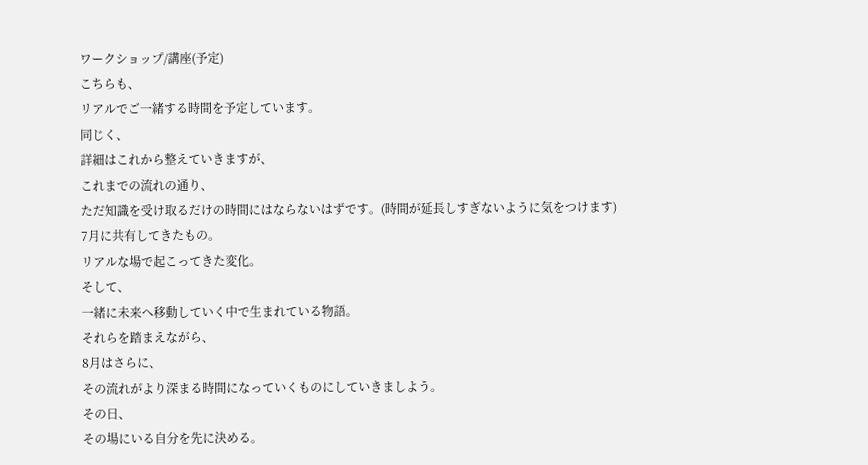ワークショップ/講座(予定)
こちらも、
リアルでご一緒する時間を予定しています。
同じく、
詳細はこれから整えていきますが、
これまでの流れの通り、
ただ知識を受け取るだけの時間にはならないはずです。(時間が延長しすぎないように気をつけます)
7月に共有してきたもの。
リアルな場で起こってきた変化。
そして、
一緒に未来へ移動していく中で生まれている物語。
それらを踏まえながら、
8月はさらに、
その流れがより深まる時間になっていくものにしていきましよう。
その日、
その場にいる自分を先に決める。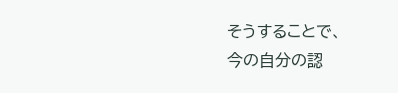そうすることで、
今の自分の認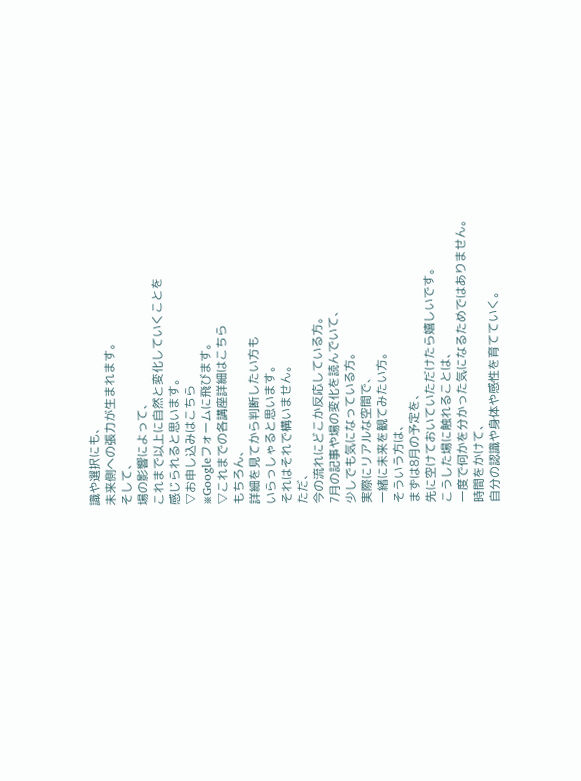識や選択にも、
未来側への張力が生まれます。
そして、
場の影響によって、
これまで以上に自然と変化していくことを
感じられると思います。
▽お申し込みはこちら
※Googleフォームに飛びます。
▽これまでの各講座詳細はこちら
もちろん、
詳細を見てから判断したい方も
いらっしゃると思います。
それはそれで構いません。
ただ、
今の流れにどこか反応している方。
7月の記事や場の変化を読んでいて、
少しでも気になっている方。
実際にリアルな空間で、
一緒に未来を観てみたい方。
そういう方は、
まずは8月の予定を、
先に空けておいていただけたら嬉しいです。
こうした場に触れることは、
一度で何かを分かった気になるためではありません。
時間をかけて、
自分の認識や身体や感性を育てていく。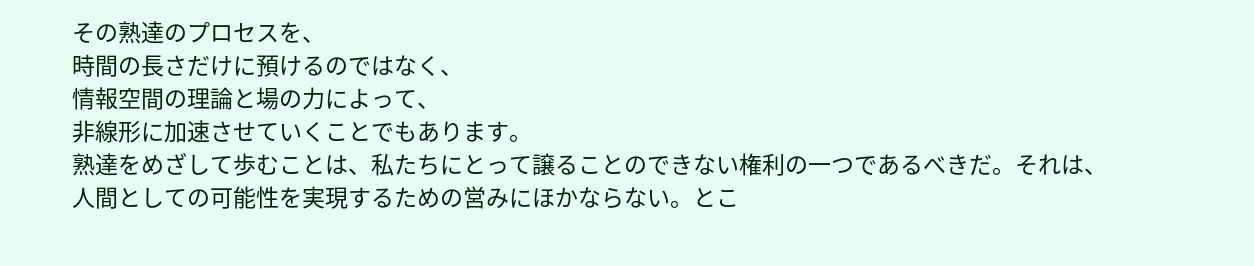その熟達のプロセスを、
時間の長さだけに預けるのではなく、
情報空間の理論と場の力によって、
非線形に加速させていくことでもあります。
熟達をめざして歩むことは、私たちにとって譲ることのできない権利の一つであるべきだ。それは、人間としての可能性を実現するための営みにほかならない。とこ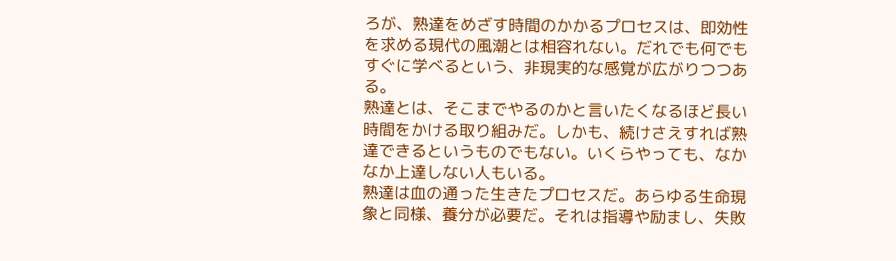ろが、熟達をめざす時間のかかるプロセスは、即効性を求める現代の風潮とは相容れない。だれでも何でもすぐに学べるという、非現実的な感覚が広がりつつある。
熟達とは、そこまでやるのかと言いたくなるほど長い時間をかける取り組みだ。しかも、続けさえすれば熟達できるというものでもない。いくらやっても、なかなか上達しない人もいる。
熟達は血の通った生きたプロセスだ。あらゆる生命現象と同様、養分が必要だ。それは指導や励まし、失敗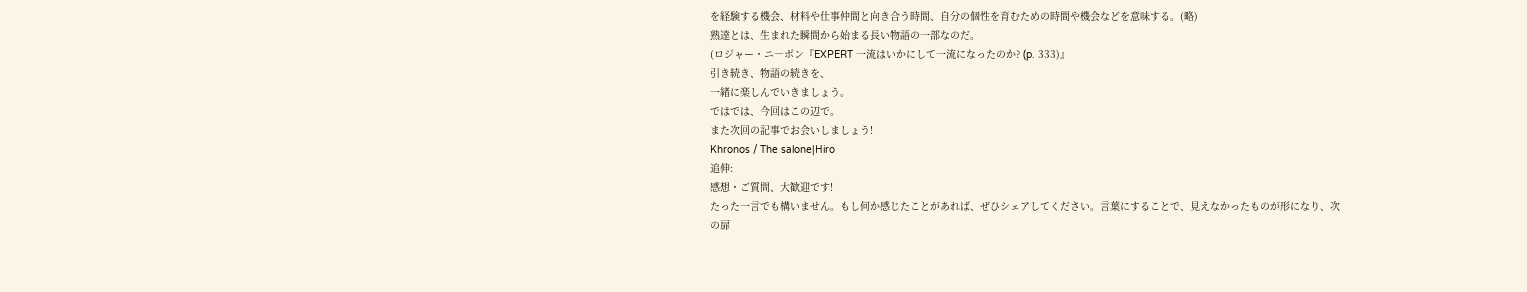を経験する機会、材料や仕事仲間と向き合う時間、自分の個性を育むための時間や機会などを意味する。(略)
熟達とは、生まれた瞬間から始まる長い物語の一部なのだ。
(ロジャー・ニ―ボン『EXPERT 一流はいかにして一流になったのか? (p. 333)』
引き続き、物語の続きを、
一緒に楽しんでいきましょう。
ではでは、今回はこの辺で。
また次回の記事でお会いしましょう!
Khronos / The salone|Hiro
追伸:
感想・ご質問、大歓迎です!
たった一言でも構いません。もし何か感じたことがあれば、ぜひシェアしてください。言葉にすることで、見えなかったものが形になり、次の扉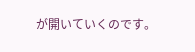が開いていくのです。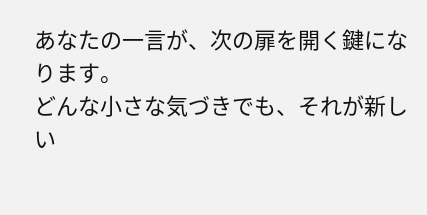あなたの一言が、次の扉を開く鍵になります。
どんな小さな気づきでも、それが新しい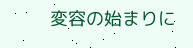変容の始まりに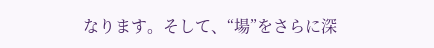なります。そして、“場”をさらに深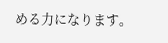める力になります。